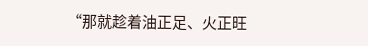“那就趁着油正足、火正旺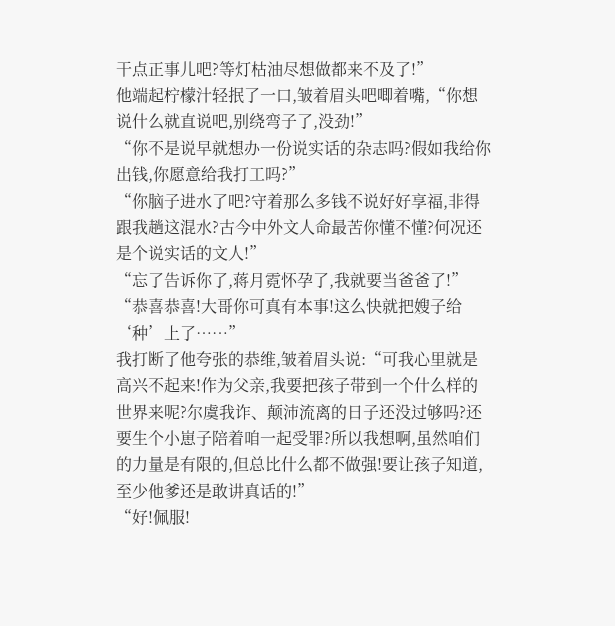干点正事儿吧?等灯枯油尽想做都来不及了!”
他端起柠檬汁轻抿了一口,皱着眉头吧唧着嘴,“你想说什么就直说吧,别绕弯子了,没劲!”
“你不是说早就想办一份说实话的杂志吗?假如我给你出钱,你愿意给我打工吗?”
“你脑子进水了吧?守着那么多钱不说好好享福,非得跟我趟这混水?古今中外文人命最苦你懂不懂?何况还是个说实话的文人!”
“忘了告诉你了,蒋月霓怀孕了,我就要当爸爸了!”
“恭喜恭喜!大哥你可真有本事!这么快就把嫂子给‘种’上了……”
我打断了他夸张的恭维,皱着眉头说:“可我心里就是高兴不起来!作为父亲,我要把孩子带到一个什么样的世界来呢?尔虞我诈、颠沛流离的日子还没过够吗?还要生个小崽子陪着咱一起受罪?所以我想啊,虽然咱们的力量是有限的,但总比什么都不做强!要让孩子知道,至少他爹还是敢讲真话的!”
“好!佩服!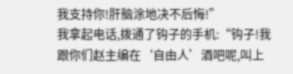我支持你!肝脑涂地决不后悔!”
我拿起电话,拨通了钩子的手机:“钩子!我跟你们赵主编在‘自由人’酒吧呢,叫上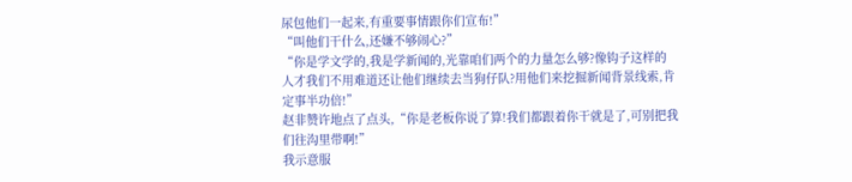尿包他们一起来,有重要事情跟你们宣布!”
“叫他们干什么,还嫌不够闹心?”
“你是学文学的,我是学新闻的,光靠咱们两个的力量怎么够?像钩子这样的人才我们不用难道还让他们继续去当狗仔队?用他们来挖掘新闻背景线索,肯定事半功倍!”
赵非赞许地点了点头,“你是老板你说了算!我们都跟着你干就是了,可别把我们往沟里带啊!”
我示意服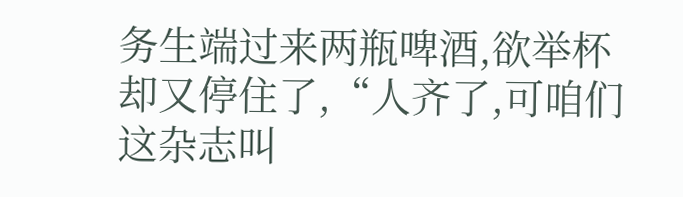务生端过来两瓶啤酒,欲举杯却又停住了,“人齐了,可咱们这杂志叫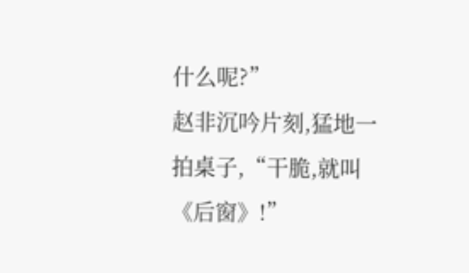什么呢?”
赵非沉吟片刻,猛地一拍桌子,“干脆,就叫《后窗》!”